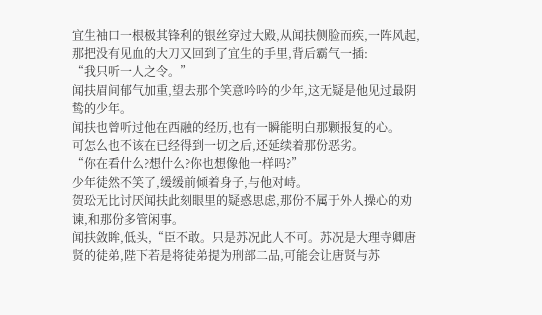宜生袖口一根极其锋利的银丝穿过大殿,从闻扶侧脸而疾,一阵风起,那把没有见血的大刀又回到了宜生的手里,背后霸气一插:
“我只听一人之令。”
闻扶眉间郁气加重,望去那个笑意吟吟的少年,这无疑是他见过最阴鸷的少年。
闻扶也曾听过他在西融的经历,也有一瞬能明白那颗报复的心。
可怎么也不该在已经得到一切之后,还延续着那份恶劣。
“你在看什么?想什么?你也想像他一样吗?”
少年徒然不笑了,缓缓前倾着身子,与他对峙。
贺玜无比讨厌闻扶此刻眼里的疑惑思虑,那份不属于外人操心的劝谏,和那份多管闲事。
闻扶敛眸,低头,“臣不敢。只是苏况此人不可。苏况是大理寺卿唐贤的徒弟,陛下若是将徒弟提为刑部二品,可能会让唐贤与苏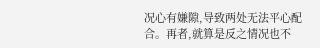况心有嫌隙,导致两处无法平心配合。再者,就算是反之情况也不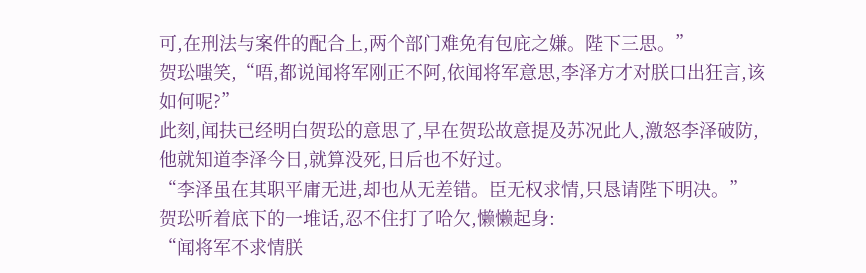可,在刑法与案件的配合上,两个部门难免有包庇之嫌。陛下三思。”
贺玜嗤笑,“唔,都说闻将军刚正不阿,依闻将军意思,李泽方才对朕口出狂言,该如何呢?”
此刻,闻扶已经明白贺玜的意思了,早在贺玜故意提及苏况此人,激怒李泽破防,他就知道李泽今日,就算没死,日后也不好过。
“李泽虽在其职平庸无进,却也从无差错。臣无权求情,只恳请陛下明决。”
贺玜听着底下的一堆话,忍不住打了哈欠,懒懒起身:
“闻将军不求情朕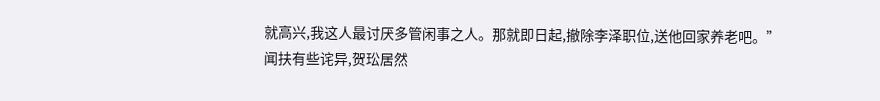就高兴,我这人最讨厌多管闲事之人。那就即日起,撤除李泽职位,送他回家养老吧。”
闻扶有些诧异,贺玜居然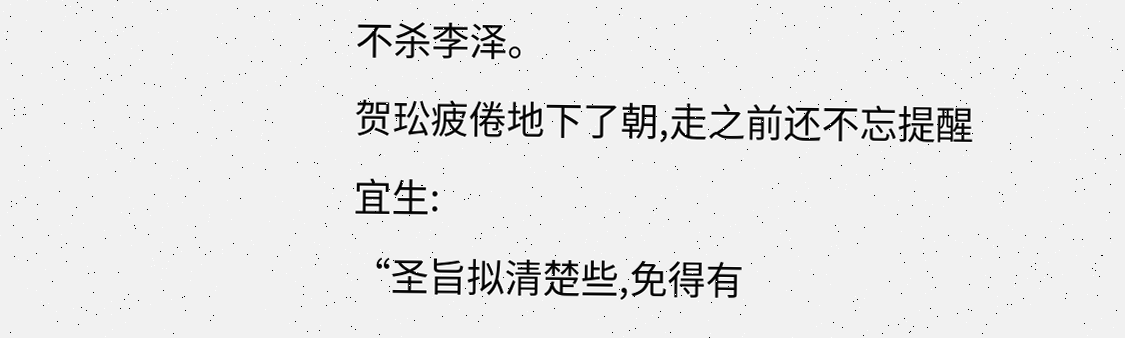不杀李泽。
贺玜疲倦地下了朝,走之前还不忘提醒宜生:
“圣旨拟清楚些,免得有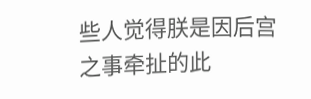些人觉得朕是因后宫之事牵扯的此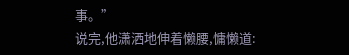事。”
说完,他潇洒地伸着懒腰,慵懒道: